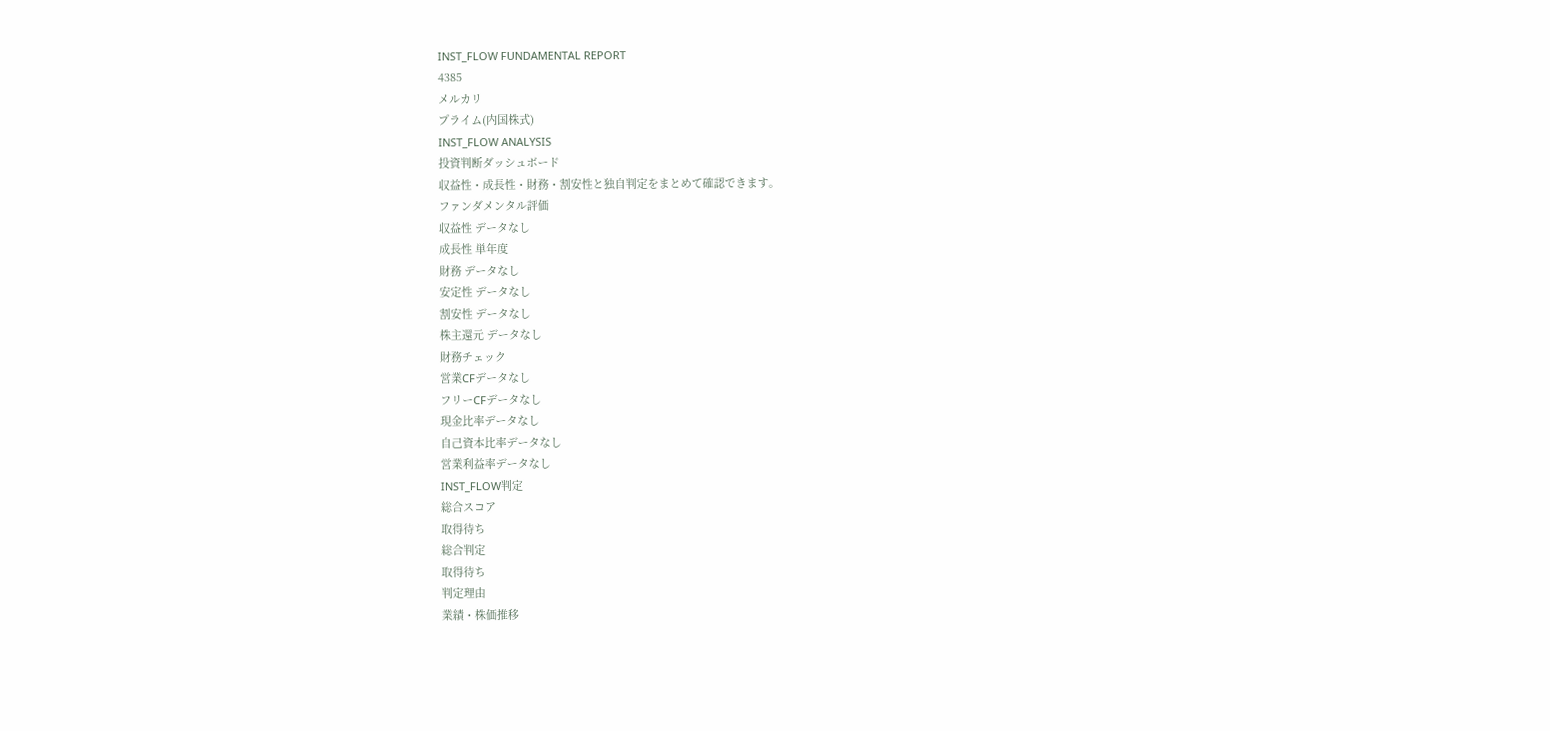INST_FLOW FUNDAMENTAL REPORT
4385
メルカリ
プライム(内国株式)
INST_FLOW ANALYSIS
投資判断ダッシュボード
収益性・成長性・財務・割安性と独自判定をまとめて確認できます。
ファンダメンタル評価
収益性 データなし
成長性 単年度
財務 データなし
安定性 データなし
割安性 データなし
株主還元 データなし
財務チェック
営業CFデータなし
フリーCFデータなし
現金比率データなし
自己資本比率データなし
営業利益率データなし
INST_FLOW判定
総合スコア
取得待ち
総合判定
取得待ち
判定理由
業績・株価推移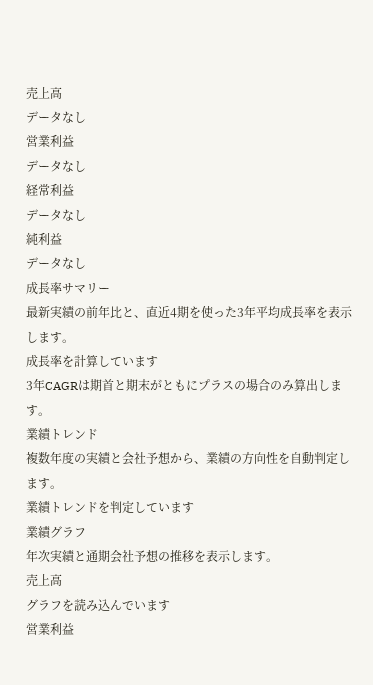売上高
データなし
営業利益
データなし
経常利益
データなし
純利益
データなし
成長率サマリー
最新実績の前年比と、直近4期を使った3年平均成長率を表示します。
成長率を計算しています
3年CAGRは期首と期末がともにプラスの場合のみ算出します。
業績トレンド
複数年度の実績と会社予想から、業績の方向性を自動判定します。
業績トレンドを判定しています
業績グラフ
年次実績と通期会社予想の推移を表示します。
売上高
グラフを読み込んでいます
営業利益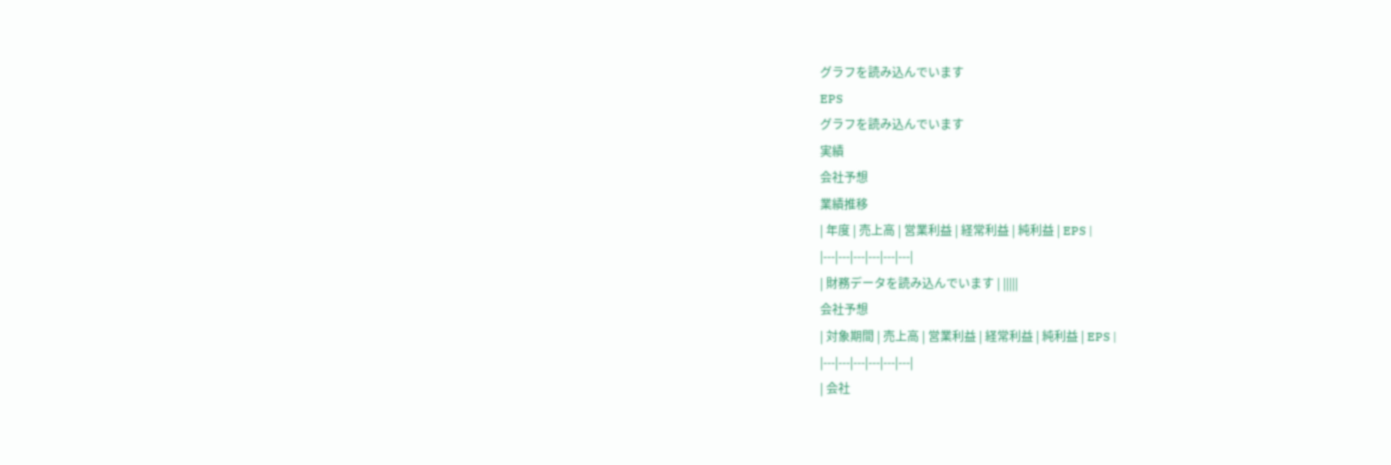グラフを読み込んでいます
EPS
グラフを読み込んでいます
実績
会社予想
業績推移
| 年度 | 売上高 | 営業利益 | 経常利益 | 純利益 | EPS |
|---|---|---|---|---|---|
| 財務データを読み込んでいます | |||||
会社予想
| 対象期間 | 売上高 | 営業利益 | 経常利益 | 純利益 | EPS |
|---|---|---|---|---|---|
| 会社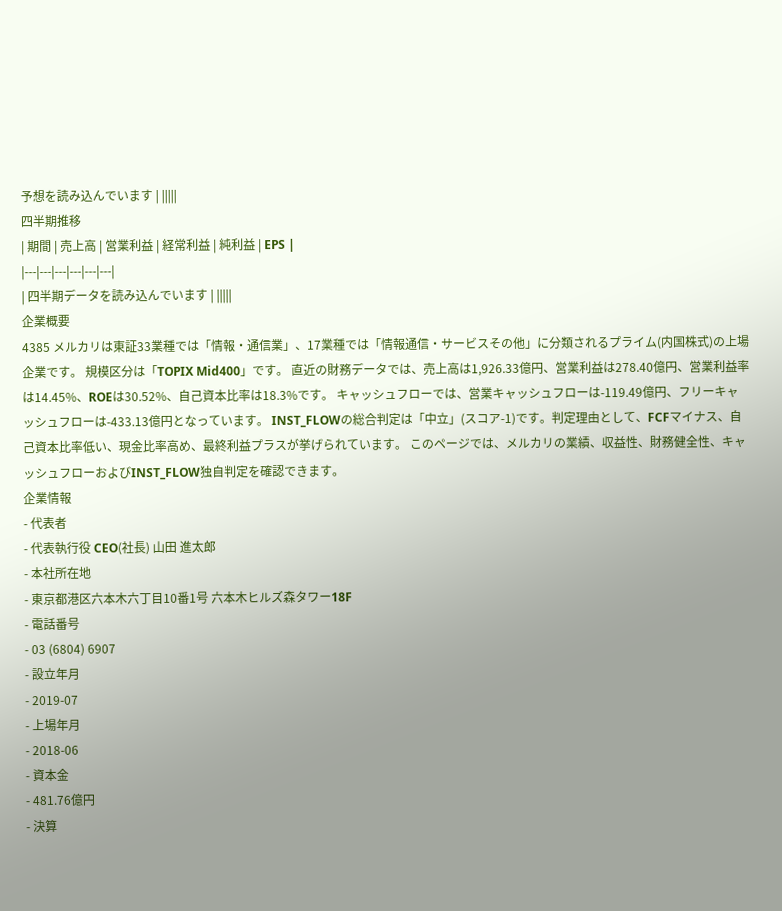予想を読み込んでいます | |||||
四半期推移
| 期間 | 売上高 | 営業利益 | 経常利益 | 純利益 | EPS |
|---|---|---|---|---|---|
| 四半期データを読み込んでいます | |||||
企業概要
4385 メルカリは東証33業種では「情報・通信業」、17業種では「情報通信・サービスその他」に分類されるプライム(内国株式)の上場企業です。 規模区分は「TOPIX Mid400」です。 直近の財務データでは、売上高は1,926.33億円、営業利益は278.40億円、営業利益率は14.45%、ROEは30.52%、自己資本比率は18.3%です。 キャッシュフローでは、営業キャッシュフローは-119.49億円、フリーキャッシュフローは-433.13億円となっています。 INST_FLOWの総合判定は「中立」(スコア-1)です。判定理由として、FCFマイナス、自己資本比率低い、現金比率高め、最終利益プラスが挙げられています。 このページでは、メルカリの業績、収益性、財務健全性、キャッシュフローおよびINST_FLOW独自判定を確認できます。
企業情報
- 代表者
- 代表執行役 CEO(社長) 山田 進太郎
- 本社所在地
- 東京都港区六本木六丁目10番1号 六本木ヒルズ森タワー18F
- 電話番号
- 03 (6804) 6907
- 設立年月
- 2019-07
- 上場年月
- 2018-06
- 資本金
- 481.76億円
- 決算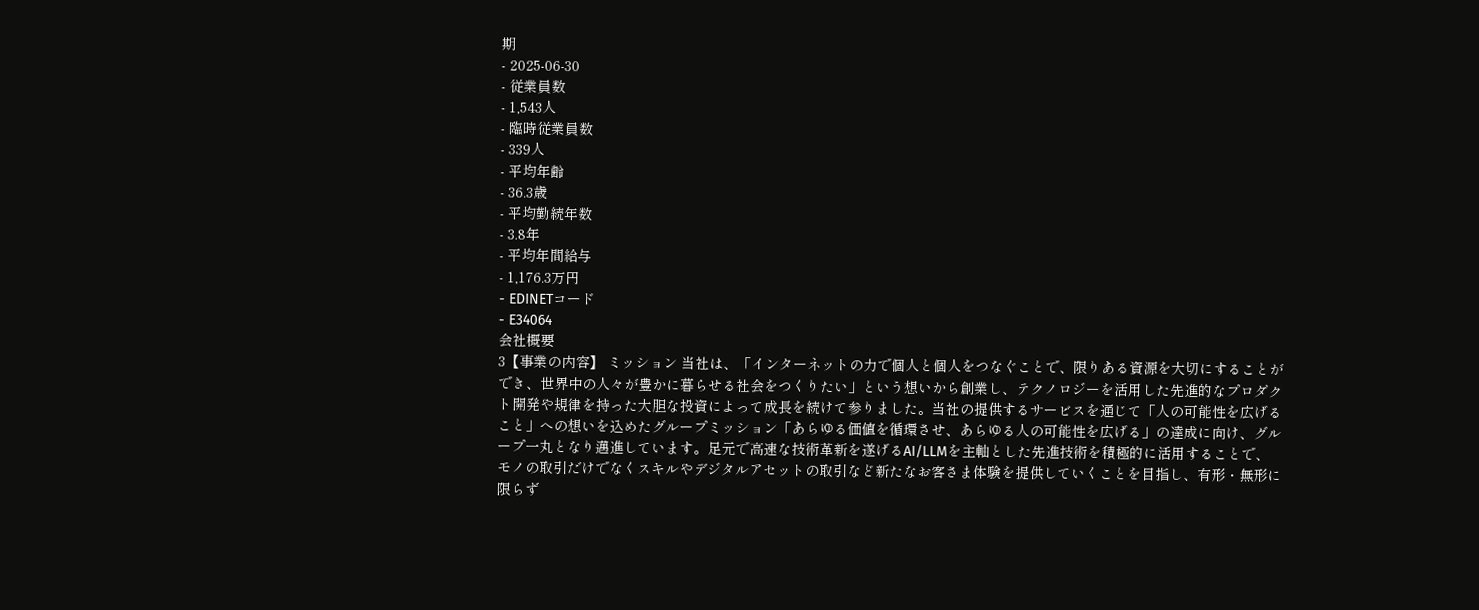期
- 2025-06-30
- 従業員数
- 1,543人
- 臨時従業員数
- 339人
- 平均年齢
- 36.3歳
- 平均勤続年数
- 3.8年
- 平均年間給与
- 1,176.3万円
- EDINETコード
- E34064
会社概要
3【事業の内容】 ミッション 当社は、「インターネットの力で個人と個人をつなぐことで、限りある資源を大切にすることができ、世界中の人々が豊かに暮らせる社会をつくりたい」という想いから創業し、テクノロジーを活用した先進的なプロダクト開発や規律を持った大胆な投資によって成長を続けて参りました。当社の提供するサービスを通じて「人の可能性を広げること」への想いを込めたグループミッション「あらゆる価値を循環させ、あらゆる人の可能性を広げる」の達成に向け、グループ一丸となり邁進しています。足元で高速な技術革新を遂げるAI/LLMを主軸とした先進技術を積極的に活用することで、モノの取引だけでなくスキルやデジタルアセットの取引など新たなお客さま体験を提供していくことを目指し、有形・無形に限らず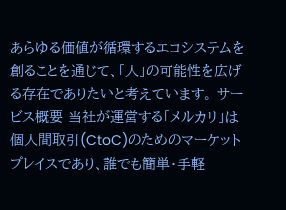あらゆる価値が循環するエコシステムを創ることを通じて、「人」の可能性を広げる存在でありたいと考えています。 サービス概要 当社が運営する「メルカリ」は個人間取引(CtoC)のためのマーケットプレイスであり、誰でも簡単・手軽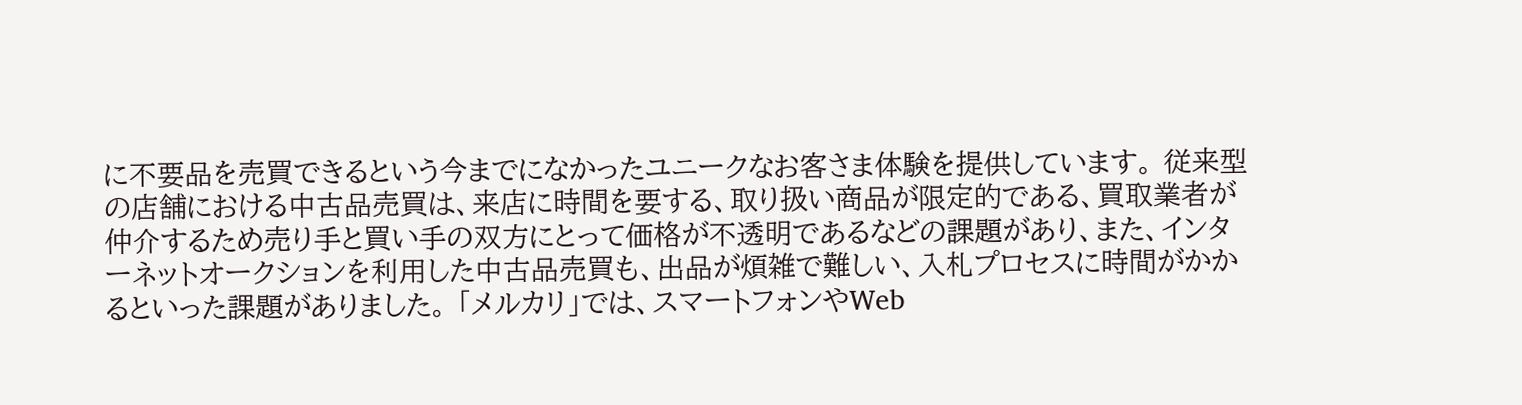に不要品を売買できるという今までになかったユニークなお客さま体験を提供しています。 従来型の店舗における中古品売買は、来店に時間を要する、取り扱い商品が限定的である、買取業者が仲介するため売り手と買い手の双方にとって価格が不透明であるなどの課題があり、また、インターネットオークションを利用した中古品売買も、出品が煩雑で難しい、入札プロセスに時間がかかるといった課題がありました。 「メルカリ」では、スマートフォンやWeb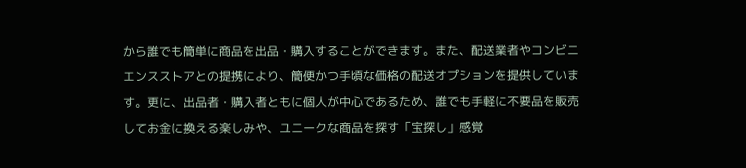から誰でも簡単に商品を出品・購入することができます。また、配送業者やコンビニエンスストアとの提携により、簡便かつ手頃な価格の配送オプションを提供しています。更に、出品者・購入者ともに個人が中心であるため、誰でも手軽に不要品を販売してお金に換える楽しみや、ユニークな商品を探す「宝探し」感覚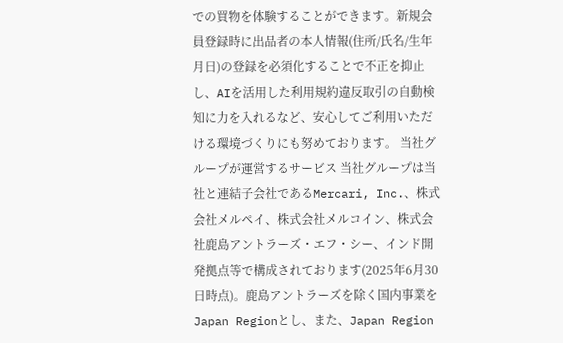での買物を体験することができます。新規会員登録時に出品者の本人情報(住所/氏名/生年月日)の登録を必須化することで不正を抑止し、AIを活用した利用規約違反取引の自動検知に力を入れるなど、安心してご利用いただける環境づくりにも努めております。 当社グループが運営するサービス 当社グループは当社と連結子会社であるMercari, Inc.、株式会社メルペイ、株式会社メルコイン、株式会社鹿島アントラーズ・エフ・シー、インド開発拠点等で構成されております(2025年6月30日時点)。鹿島アントラーズを除く国内事業をJapan Regionとし、また、Japan Region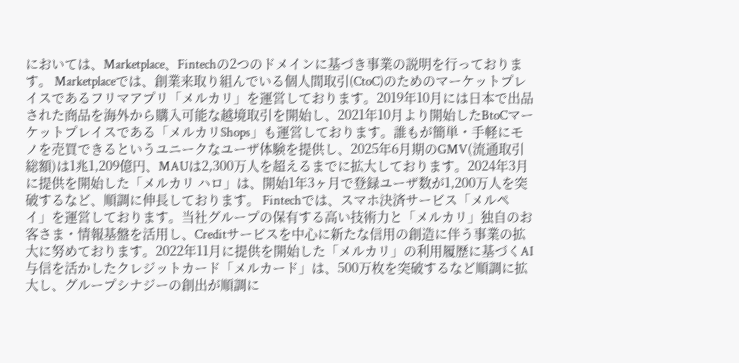においては、Marketplace、Fintechの2つのドメインに基づき事業の説明を行っております。 Marketplaceでは、創業来取り組んでいる個人間取引(CtoC)のためのマーケットプレイスであるフリマアプリ「メルカリ」を運営しております。2019年10月には日本で出品された商品を海外から購入可能な越境取引を開始し、2021年10月より開始したBtoCマーケットプレイスである「メルカリShops」も運営しております。誰もが簡単・手軽にモノを売買できるというユニークなユーザ体験を提供し、2025年6月期のGMV(流通取引総額)は1兆1,209億円、MAUは2,300万人を超えるまでに拡大しております。2024年3月に提供を開始した「メルカリ ハロ」は、開始1年3ヶ月で登録ユーザ数が1,200万人を突破するなど、順調に伸長しております。 Fintechでは、スマホ決済サービス「メルペイ」を運営しております。当社グループの保有する高い技術力と「メルカリ」独自のお客さま・情報基盤を活用し、Creditサービスを中心に新たな信用の創造に伴う事業の拡大に努めております。2022年11月に提供を開始した「メルカリ」の利用履歴に基づくAI与信を活かしたクレジットカード「メルカード」は、500万枚を突破するなど順調に拡大し、グループシナジーの創出が順調に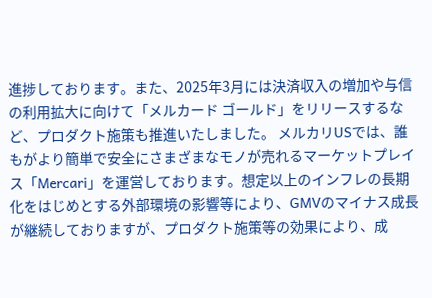進捗しております。また、2025年3月には決済収入の増加や与信の利用拡大に向けて「メルカード ゴールド」をリリースするなど、プロダクト施策も推進いたしました。 メルカリUSでは、誰もがより簡単で安全にさまざまなモノが売れるマーケットプレイス「Mercari」を運営しております。想定以上のインフレの長期化をはじめとする外部環境の影響等により、GMVのマイナス成長が継続しておりますが、プロダクト施策等の効果により、成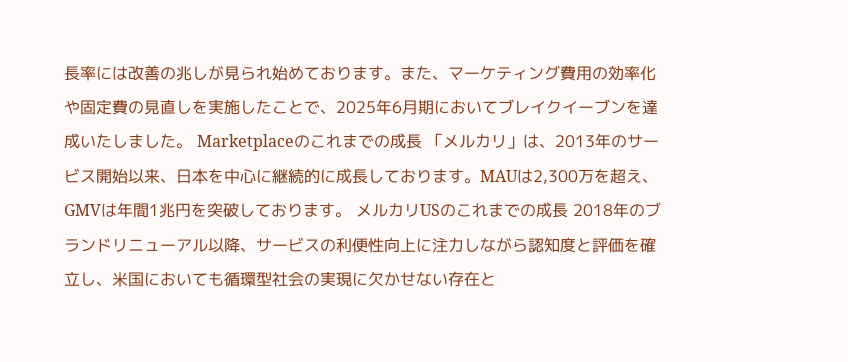長率には改善の兆しが見られ始めております。また、マーケティング費用の効率化や固定費の見直しを実施したことで、2025年6月期においてブレイクイーブンを達成いたしました。 Marketplaceのこれまでの成長 「メルカリ」は、2013年のサービス開始以来、日本を中心に継続的に成長しております。MAUは2,300万を超え、GMVは年間1兆円を突破しております。 メルカリUSのこれまでの成長 2018年のブランドリニューアル以降、サービスの利便性向上に注力しながら認知度と評価を確立し、米国においても循環型社会の実現に欠かせない存在と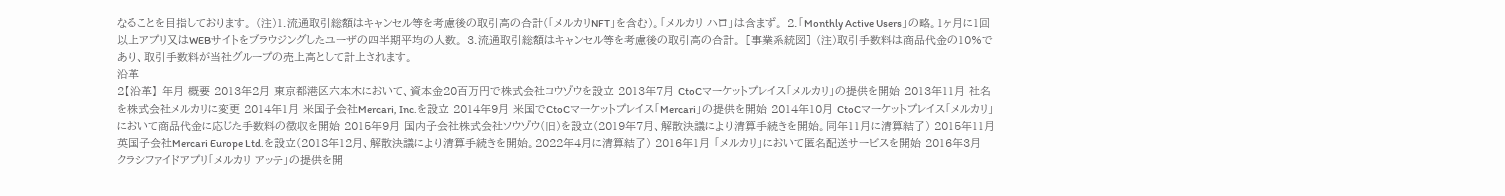なることを目指しております。 (注)1.流通取引総額はキャンセル等を考慮後の取引高の合計(「メルカリNFT」を含む)。「メルカリ ハロ」は含まず。 2.「Monthly Active Users」の略。1ヶ月に1回以上アプリ又はWEBサイトをブラウジングしたユーザの四半期平均の人数。 3.流通取引総額はキャンセル等を考慮後の取引高の合計。 [事業系統図] (注)取引手数料は商品代金の10%であり、取引手数料が当社グループの売上高として計上されます。
沿革
2【沿革】 年月 概要 2013年2月 東京都港区六本木において、資本金20百万円で株式会社コウゾウを設立 2013年7月 CtoCマーケットプレイス「メルカリ」の提供を開始 2013年11月 社名を株式会社メルカリに変更 2014年1月 米国子会社Mercari, Inc.を設立 2014年9月 米国でCtoCマーケットプレイス「Mercari」の提供を開始 2014年10月 CtoCマーケットプレイス「メルカリ」において商品代金に応じた手数料の徴収を開始 2015年9月 国内子会社株式会社ソウゾウ(旧)を設立(2019年7月、解散決議により清算手続きを開始。同年11月に清算結了) 2015年11月 英国子会社Mercari Europe Ltd.を設立(2018年12月、解散決議により清算手続きを開始。2022年4月に清算結了) 2016年1月 「メルカリ」において匿名配送サービスを開始 2016年3月 クラシファイドアプリ「メルカリ アッテ」の提供を開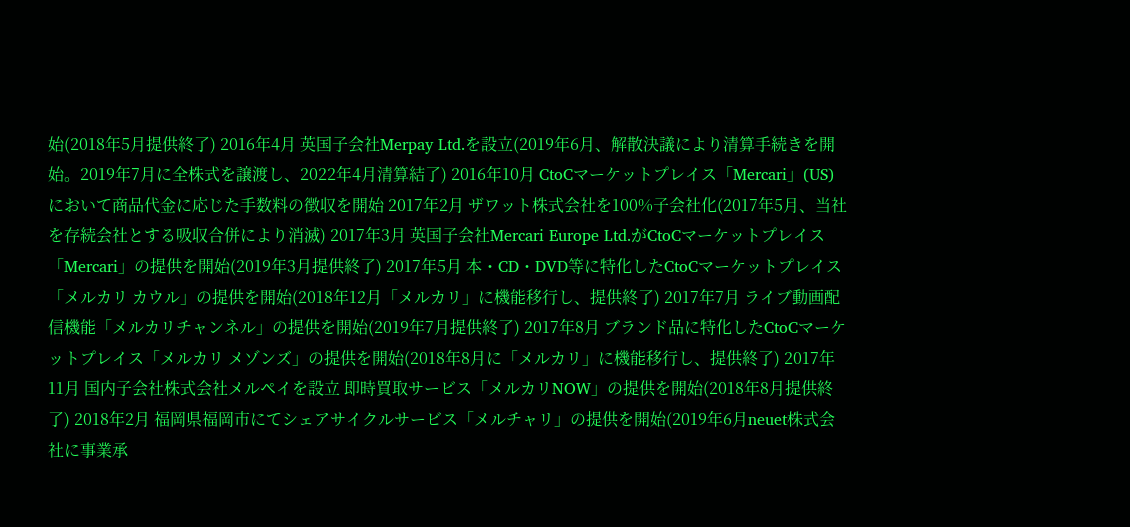始(2018年5月提供終了) 2016年4月 英国子会社Merpay Ltd.を設立(2019年6月、解散決議により清算手続きを開始。2019年7月に全株式を譲渡し、2022年4月清算結了) 2016年10月 CtoCマーケットプレイス「Mercari」(US)において商品代金に応じた手数料の徴収を開始 2017年2月 ザワット株式会社を100%子会社化(2017年5月、当社を存続会社とする吸収合併により消滅) 2017年3月 英国子会社Mercari Europe Ltd.がCtoCマーケットプレイス「Mercari」の提供を開始(2019年3月提供終了) 2017年5月 本・CD・DVD等に特化したCtoCマーケットプレイス「メルカリ カウル」の提供を開始(2018年12月「メルカリ」に機能移行し、提供終了) 2017年7月 ライブ動画配信機能「メルカリチャンネル」の提供を開始(2019年7月提供終了) 2017年8月 ブランド品に特化したCtoCマーケットプレイス「メルカリ メゾンズ」の提供を開始(2018年8月に「メルカリ」に機能移行し、提供終了) 2017年11月 国内子会社株式会社メルペイを設立 即時買取サービス「メルカリNOW」の提供を開始(2018年8月提供終了) 2018年2月 福岡県福岡市にてシェアサイクルサービス「メルチャリ」の提供を開始(2019年6月neuet株式会社に事業承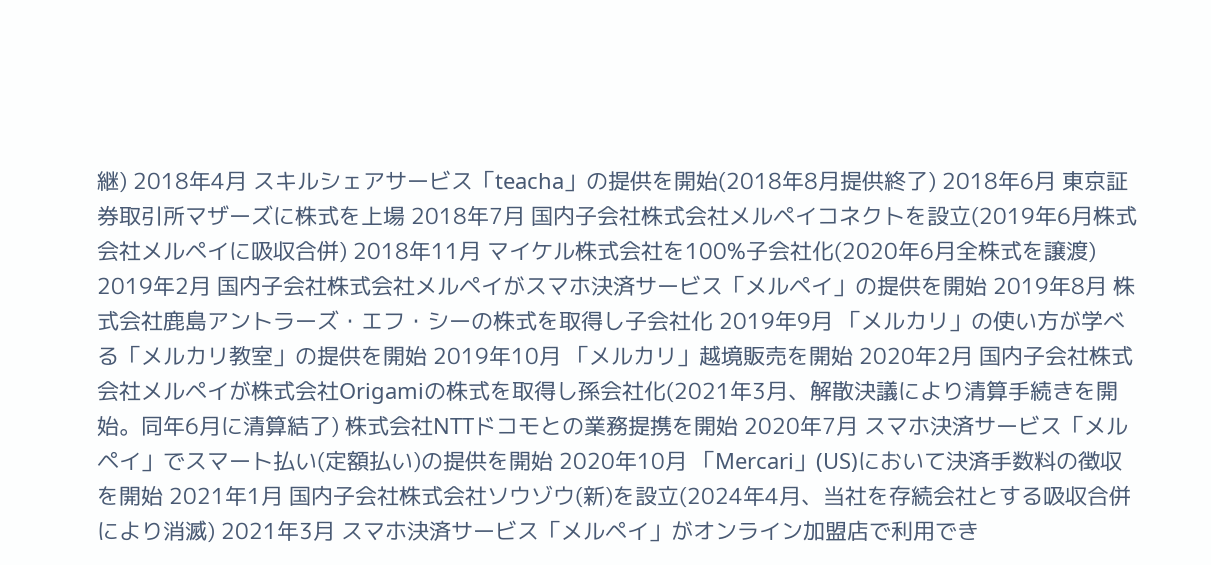継) 2018年4月 スキルシェアサービス「teacha」の提供を開始(2018年8月提供終了) 2018年6月 東京証券取引所マザーズに株式を上場 2018年7月 国内子会社株式会社メルペイコネクトを設立(2019年6月株式会社メルペイに吸収合併) 2018年11月 マイケル株式会社を100%子会社化(2020年6月全株式を譲渡) 2019年2月 国内子会社株式会社メルペイがスマホ決済サービス「メルペイ」の提供を開始 2019年8月 株式会社鹿島アントラーズ・エフ・シーの株式を取得し子会社化 2019年9月 「メルカリ」の使い方が学べる「メルカリ教室」の提供を開始 2019年10月 「メルカリ」越境販売を開始 2020年2月 国内子会社株式会社メルペイが株式会社Origamiの株式を取得し孫会社化(2021年3月、解散決議により清算手続きを開始。同年6月に清算結了) 株式会社NTTドコモとの業務提携を開始 2020年7月 スマホ決済サービス「メルペイ」でスマート払い(定額払い)の提供を開始 2020年10月 「Mercari」(US)において決済手数料の徴収を開始 2021年1月 国内子会社株式会社ソウゾウ(新)を設立(2024年4月、当社を存続会社とする吸収合併により消滅) 2021年3月 スマホ決済サービス「メルペイ」がオンライン加盟店で利用でき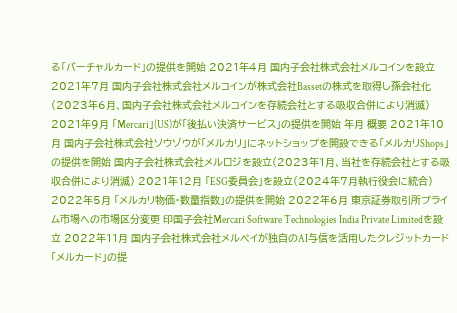る「バーチャルカード」の提供を開始 2021年4月 国内子会社株式会社メルコインを設立 2021年7月 国内子会社株式会社メルコインが株式会社Bassetの株式を取得し孫会社化(2023年6月、国内子会社株式会社メルコインを存続会社とする吸収合併により消滅) 2021年9月 「Mercari」(US)が「後払い決済サービス」の提供を開始 年月 概要 2021年10月 国内子会社株式会社ソウゾウが「メルカリ」にネットショップを開設できる「メルカリShops」の提供を開始 国内子会社株式会社メルロジを設立(2023年1月、当社を存続会社とする吸収合併により消滅) 2021年12月 「ESG委員会」を設立(2024年7月執行役会に統合) 2022年5月 「メルカリ物価・数量指数」の提供を開始 2022年6月 東京証券取引所プライム市場への市場区分変更 印国子会社Mercari Software Technologies India Private Limitedを設立 2022年11月 国内子会社株式会社メルペイが独自のAI与信を活用したクレジットカード「メルカード」の提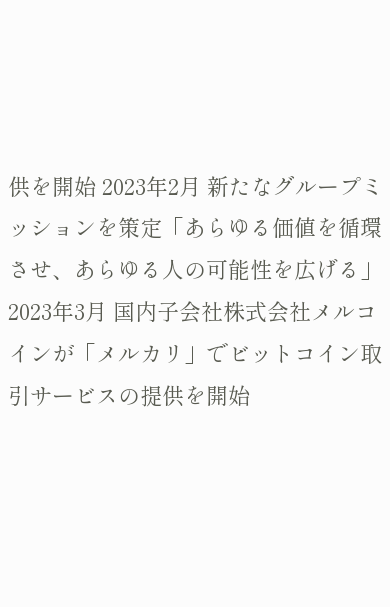供を開始 2023年2月 新たなグループミッションを策定「あらゆる価値を循環させ、あらゆる人の可能性を広げる」 2023年3月 国内子会社株式会社メルコインが「メルカリ」でビットコイン取引サービスの提供を開始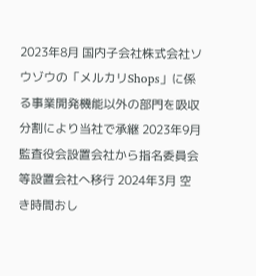2023年8月 国内子会社株式会社ソウゾウの「メルカリShops」に係る事業開発機能以外の部門を吸収分割により当社で承継 2023年9月 監査役会設置会社から指名委員会等設置会社へ移行 2024年3月 空き時間おし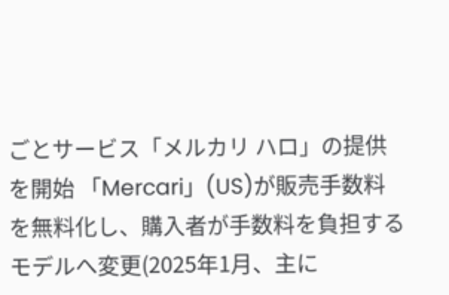ごとサービス「メルカリ ハロ」の提供を開始 「Mercari」(US)が販売手数料を無料化し、購入者が手数料を負担するモデルへ変更(2025年1月、主に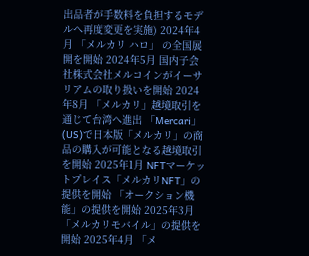出品者が手数料を負担するモデルへ再度変更を実施) 2024年4月 「メルカリ ハロ」 の全国展開を開始 2024年5月 国内子会社株式会社メルコインがイーサリアムの取り扱いを開始 2024年8月 「メルカリ」越境取引を通じて台湾へ進出 「Mercari」(US)で日本版「メルカリ」の商品の購入が可能となる越境取引を開始 2025年1月 NFTマーケットプレイス「メルカリNFT」の提供を開始 「オークション機能」の提供を開始 2025年3月 「メルカリモバイル」の提供を開始 2025年4月 「メ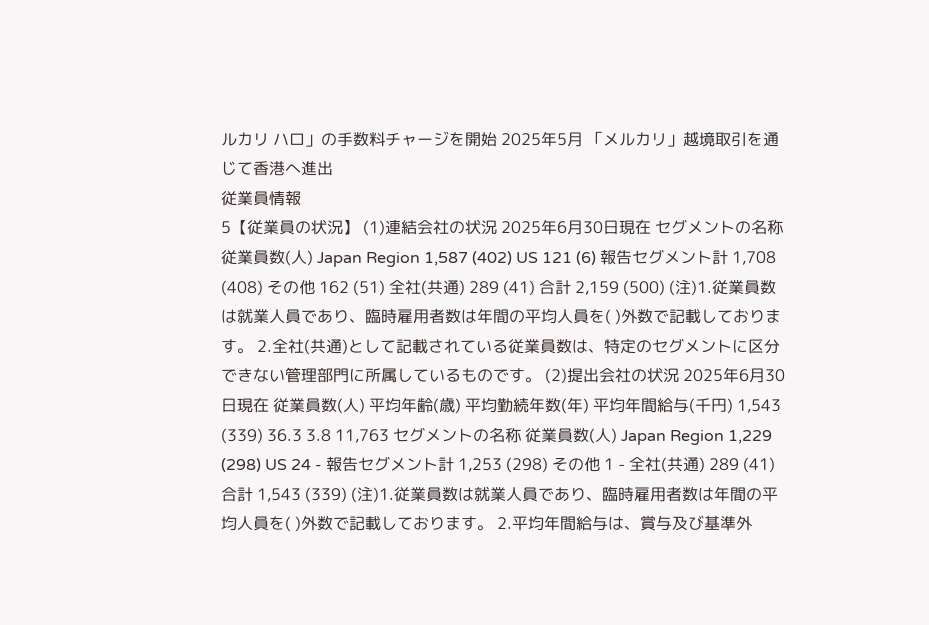ルカリ ハロ」の手数料チャージを開始 2025年5月 「メルカリ」越境取引を通じて香港へ進出
従業員情報
5【従業員の状況】 (1)連結会社の状況 2025年6月30日現在 セグメントの名称 従業員数(人) Japan Region 1,587 (402) US 121 (6) 報告セグメント計 1,708 (408) その他 162 (51) 全社(共通) 289 (41) 合計 2,159 (500) (注)1.従業員数は就業人員であり、臨時雇用者数は年間の平均人員を( )外数で記載しております。 2.全社(共通)として記載されている従業員数は、特定のセグメントに区分できない管理部門に所属しているものです。 (2)提出会社の状況 2025年6月30日現在 従業員数(人) 平均年齢(歳) 平均勤続年数(年) 平均年間給与(千円) 1,543 (339) 36.3 3.8 11,763 セグメントの名称 従業員数(人) Japan Region 1,229 (298) US 24 - 報告セグメント計 1,253 (298) その他 1 - 全社(共通) 289 (41) 合計 1,543 (339) (注)1.従業員数は就業人員であり、臨時雇用者数は年間の平均人員を( )外数で記載しております。 2.平均年間給与は、賞与及び基準外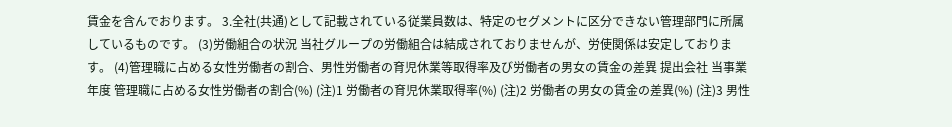賃金を含んでおります。 3.全社(共通)として記載されている従業員数は、特定のセグメントに区分できない管理部門に所属しているものです。 (3)労働組合の状況 当社グループの労働組合は結成されておりませんが、労使関係は安定しております。 (4)管理職に占める女性労働者の割合、男性労働者の育児休業等取得率及び労働者の男女の賃金の差異 提出会社 当事業年度 管理職に占める女性労働者の割合(%) (注)1 労働者の育児休業取得率(%) (注)2 労働者の男女の賃金の差異(%) (注)3 男性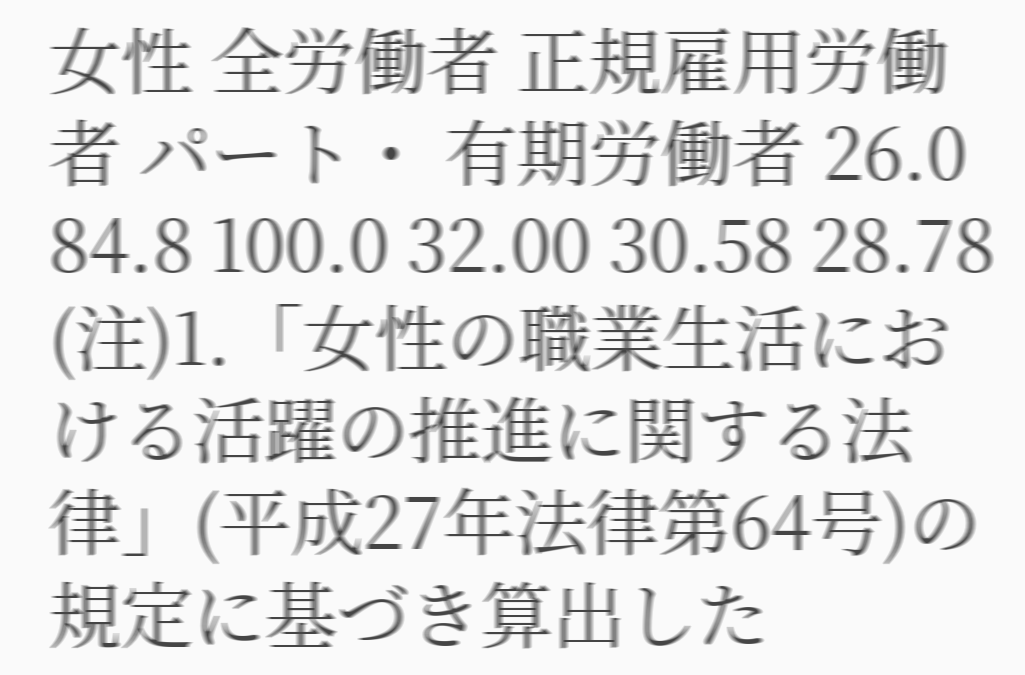女性 全労働者 正規雇用労働者 パート・ 有期労働者 26.0 84.8 100.0 32.00 30.58 28.78 (注)1.「女性の職業生活における活躍の推進に関する法律」(平成27年法律第64号)の規定に基づき算出した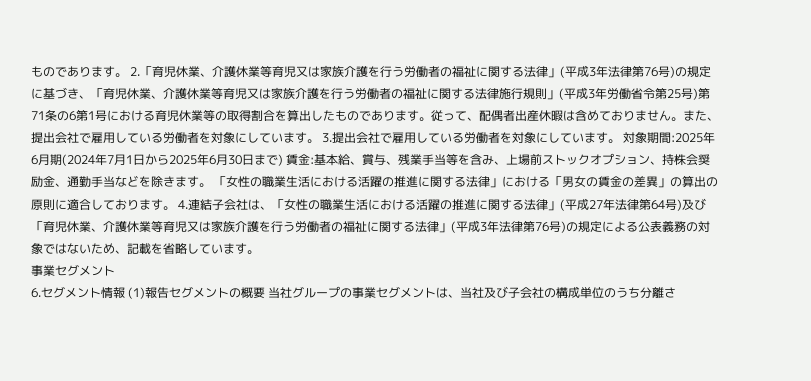ものであります。 2.「育児休業、介護休業等育児又は家族介護を行う労働者の福祉に関する法律」(平成3年法律第76号)の規定に基づき、「育児休業、介護休業等育児又は家族介護を行う労働者の福祉に関する法律施行規則」(平成3年労働省令第25号)第71条の6第1号における育児休業等の取得割合を算出したものであります。従って、配偶者出産休暇は含めておりません。また、提出会社で雇用している労働者を対象にしています。 3.提出会社で雇用している労働者を対象にしています。 対象期間:2025年6月期(2024年7月1日から2025年6月30日まで) 賃金:基本給、賞与、残業手当等を含み、上場前ストックオプション、持株会奨励金、通勤手当などを除きます。 「女性の職業生活における活躍の推進に関する法律」における「男女の賃金の差異」の算出の原則に適合しております。 4.連結子会社は、「女性の職業生活における活躍の推進に関する法律」(平成27年法律第64号)及び「育児休業、介護休業等育児又は家族介護を行う労働者の福祉に関する法律」(平成3年法律第76号)の規定による公表義務の対象ではないため、記載を省略しています。
事業セグメント
6.セグメント情報 (1)報告セグメントの概要 当社グループの事業セグメントは、当社及び子会社の構成単位のうち分離さ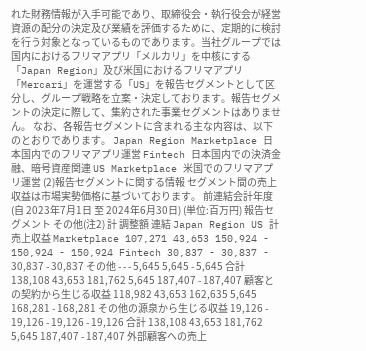れた財務情報が入手可能であり、取締役会・執行役会が経営資源の配分の決定及び業績を評価するために、定期的に検討を行う対象となっているものであります。当社グループでは国内におけるフリマアプリ「メルカリ」を中核にする「Japan Region」及び米国におけるフリマアプリ「Mercari」を運営する「US」を報告セグメントとして区分し、グループ戦略を立案・決定しております。報告セグメントの決定に際して、集約された事業セグメントはありません。 なお、各報告セグメントに含まれる主な内容は、以下のとおりであります。 Japan Region Marketplace 日本国内でのフリマアプリ運営 Fintech 日本国内での決済金融、暗号資産関連 US Marketplace 米国でのフリマアプリ運営 (2)報告セグメントに関する情報 セグメント間の売上収益は市場実勢価格に基づいております。 前連結会計年度(自 2023年7月1日 至 2024年6月30日) (単位:百万円) 報告セグメント その他(注2) 計 調整額 連結 Japan Region US 計 売上収益 Marketplace 107,271 43,653 150,924 - 150,924 - 150,924 Fintech 30,837 - 30,837 - 30,837 - 30,837 その他 - - - 5,645 5,645 - 5,645 合計 138,108 43,653 181,762 5,645 187,407 - 187,407 顧客との契約から生じる収益 118,982 43,653 162,635 5,645 168,281 - 168,281 その他の源泉から生じる収益 19,126 - 19,126 - 19,126 - 19,126 合計 138,108 43,653 181,762 5,645 187,407 - 187,407 外部顧客への売上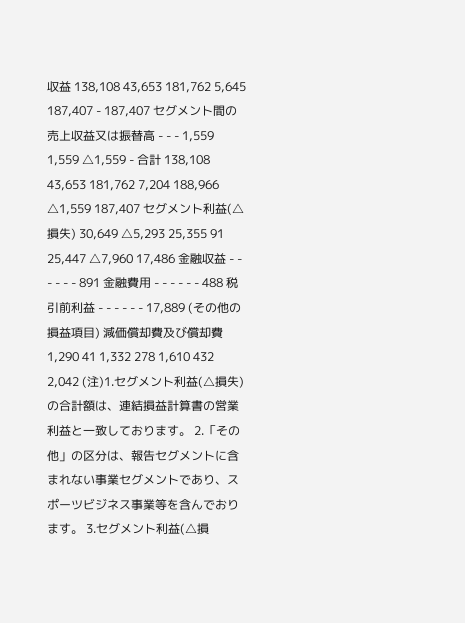収益 138,108 43,653 181,762 5,645 187,407 - 187,407 セグメント間の売上収益又は振替高 - - - 1,559 1,559 △1,559 - 合計 138,108 43,653 181,762 7,204 188,966 △1,559 187,407 セグメント利益(△損失) 30,649 △5,293 25,355 91 25,447 △7,960 17,486 金融収益 - - - - - - 891 金融費用 - - - - - - 488 税引前利益 - - - - - - 17,889 (その他の損益項目) 減価償却費及び償却費 1,290 41 1,332 278 1,610 432 2,042 (注)1.セグメント利益(△損失)の合計額は、連結損益計算書の営業利益と一致しております。 2.「その他」の区分は、報告セグメントに含まれない事業セグメントであり、スポーツビジネス事業等を含んでおります。 3.セグメント利益(△損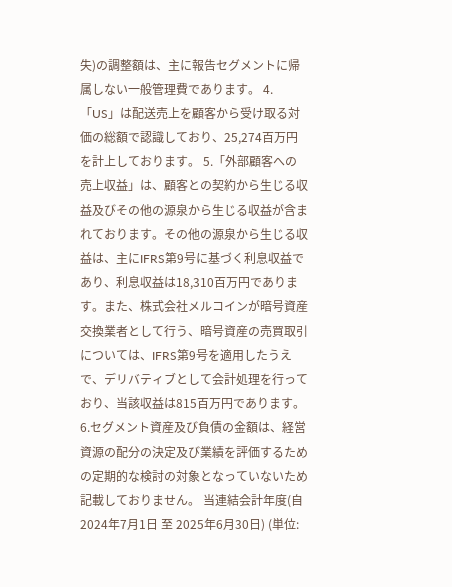失)の調整額は、主に報告セグメントに帰属しない一般管理費であります。 4.「US」は配送売上を顧客から受け取る対価の総額で認識しており、25,274百万円を計上しております。 5.「外部顧客への売上収益」は、顧客との契約から生じる収益及びその他の源泉から生じる収益が含まれております。その他の源泉から生じる収益は、主にIFRS第9号に基づく利息収益であり、利息収益は18,310百万円であります。また、株式会社メルコインが暗号資産交換業者として行う、暗号資産の売買取引については、IFRS第9号を適用したうえで、デリバティブとして会計処理を行っており、当該収益は815百万円であります。 6.セグメント資産及び負債の金額は、経営資源の配分の決定及び業績を評価するための定期的な検討の対象となっていないため記載しておりません。 当連結会計年度(自 2024年7月1日 至 2025年6月30日) (単位: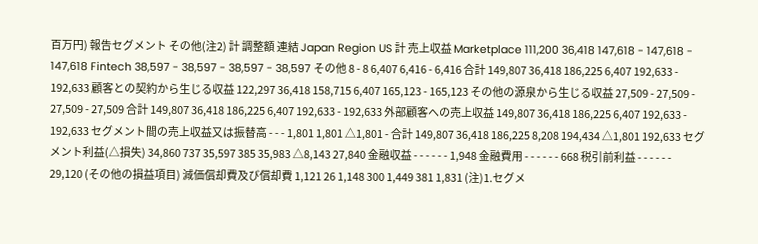百万円) 報告セグメント その他(注2) 計 調整額 連結 Japan Region US 計 売上収益 Marketplace 111,200 36,418 147,618 - 147,618 - 147,618 Fintech 38,597 - 38,597 - 38,597 - 38,597 その他 8 - 8 6,407 6,416 - 6,416 合計 149,807 36,418 186,225 6,407 192,633 - 192,633 顧客との契約から生じる収益 122,297 36,418 158,715 6,407 165,123 - 165,123 その他の源泉から生じる収益 27,509 - 27,509 - 27,509 - 27,509 合計 149,807 36,418 186,225 6,407 192,633 - 192,633 外部顧客への売上収益 149,807 36,418 186,225 6,407 192,633 - 192,633 セグメント間の売上収益又は振替高 - - - 1,801 1,801 △1,801 - 合計 149,807 36,418 186,225 8,208 194,434 △1,801 192,633 セグメント利益(△損失) 34,860 737 35,597 385 35,983 △8,143 27,840 金融収益 - - - - - - 1,948 金融費用 - - - - - - 668 税引前利益 - - - - - - 29,120 (その他の損益項目) 減価償却費及び償却費 1,121 26 1,148 300 1,449 381 1,831 (注)1.セグメ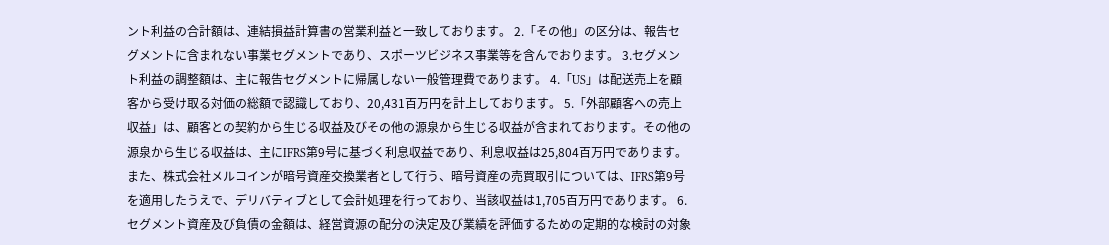ント利益の合計額は、連結損益計算書の営業利益と一致しております。 2.「その他」の区分は、報告セグメントに含まれない事業セグメントであり、スポーツビジネス事業等を含んでおります。 3.セグメント利益の調整額は、主に報告セグメントに帰属しない一般管理費であります。 4.「US」は配送売上を顧客から受け取る対価の総額で認識しており、20,431百万円を計上しております。 5.「外部顧客への売上収益」は、顧客との契約から生じる収益及びその他の源泉から生じる収益が含まれております。その他の源泉から生じる収益は、主にIFRS第9号に基づく利息収益であり、利息収益は25,804百万円であります。また、株式会社メルコインが暗号資産交換業者として行う、暗号資産の売買取引については、IFRS第9号を適用したうえで、デリバティブとして会計処理を行っており、当該収益は1,705百万円であります。 6.セグメント資産及び負債の金額は、経営資源の配分の決定及び業績を評価するための定期的な検討の対象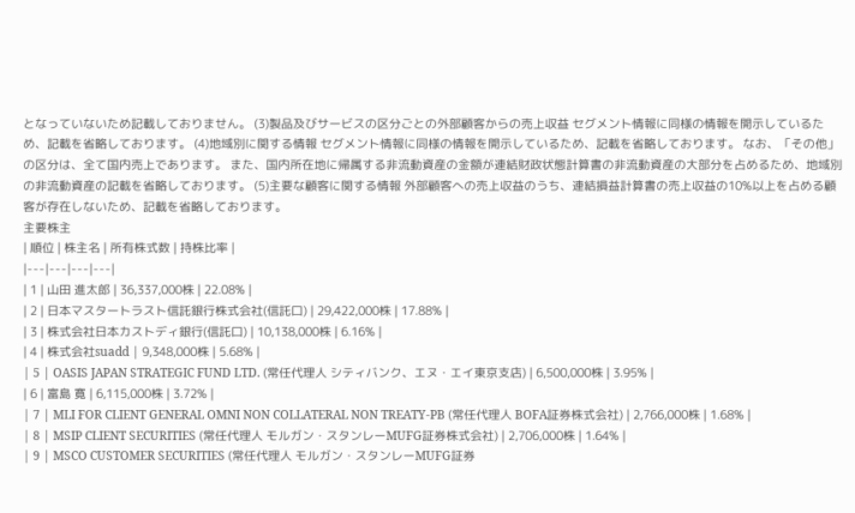となっていないため記載しておりません。 (3)製品及びサービスの区分ごとの外部顧客からの売上収益 セグメント情報に同様の情報を開示しているため、記載を省略しております。 (4)地域別に関する情報 セグメント情報に同様の情報を開示しているため、記載を省略しております。 なお、「その他」の区分は、全て国内売上であります。 また、国内所在地に帰属する非流動資産の金額が連結財政状態計算書の非流動資産の大部分を占めるため、地域別の非流動資産の記載を省略しております。 (5)主要な顧客に関する情報 外部顧客への売上収益のうち、連結損益計算書の売上収益の10%以上を占める顧客が存在しないため、記載を省略しております。
主要株主
| 順位 | 株主名 | 所有株式数 | 持株比率 |
|---|---|---|---|
| 1 | 山田 進太郎 | 36,337,000株 | 22.08% |
| 2 | 日本マスタートラスト信託銀行株式会社(信託口) | 29,422,000株 | 17.88% |
| 3 | 株式会社日本カストディ銀行(信託口) | 10,138,000株 | 6.16% |
| 4 | 株式会社suadd | 9,348,000株 | 5.68% |
| 5 | OASIS JAPAN STRATEGIC FUND LTD. (常任代理人 シティバンク、エヌ・エイ東京支店) | 6,500,000株 | 3.95% |
| 6 | 富島 寛 | 6,115,000株 | 3.72% |
| 7 | MLI FOR CLIENT GENERAL OMNI NON COLLATERAL NON TREATY-PB (常任代理人 BOFA証券株式会社) | 2,766,000株 | 1.68% |
| 8 | MSIP CLIENT SECURITIES (常任代理人 モルガン・スタンレーMUFG証券株式会社) | 2,706,000株 | 1.64% |
| 9 | MSCO CUSTOMER SECURITIES (常任代理人 モルガン・スタンレーMUFG証券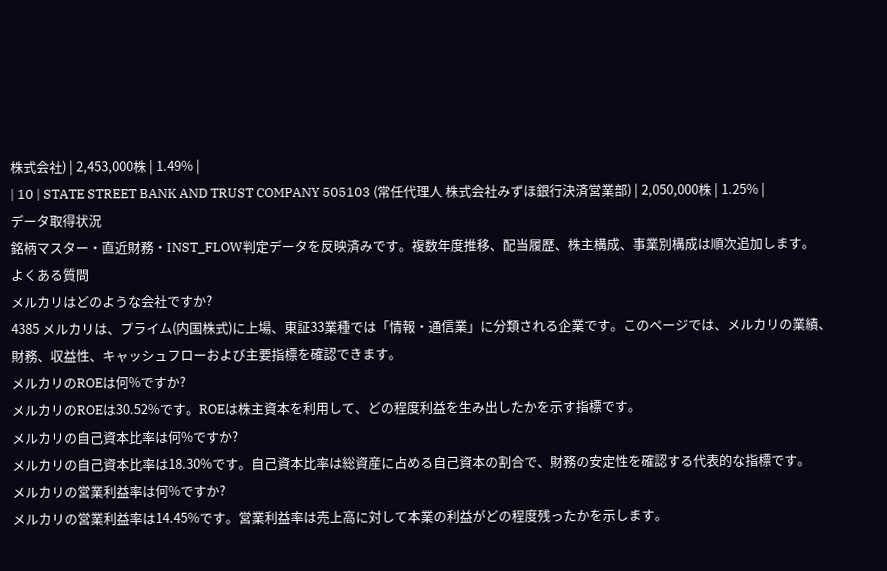株式会社) | 2,453,000株 | 1.49% |
| 10 | STATE STREET BANK AND TRUST COMPANY 505103 (常任代理人 株式会社みずほ銀行決済営業部) | 2,050,000株 | 1.25% |
データ取得状況
銘柄マスター・直近財務・INST_FLOW判定データを反映済みです。複数年度推移、配当履歴、株主構成、事業別構成は順次追加します。
よくある質問
メルカリはどのような会社ですか?
4385 メルカリは、プライム(内国株式)に上場、東証33業種では「情報・通信業」に分類される企業です。このページでは、メルカリの業績、財務、収益性、キャッシュフローおよび主要指標を確認できます。
メルカリのROEは何%ですか?
メルカリのROEは30.52%です。ROEは株主資本を利用して、どの程度利益を生み出したかを示す指標です。
メルカリの自己資本比率は何%ですか?
メルカリの自己資本比率は18.30%です。自己資本比率は総資産に占める自己資本の割合で、財務の安定性を確認する代表的な指標です。
メルカリの営業利益率は何%ですか?
メルカリの営業利益率は14.45%です。営業利益率は売上高に対して本業の利益がどの程度残ったかを示します。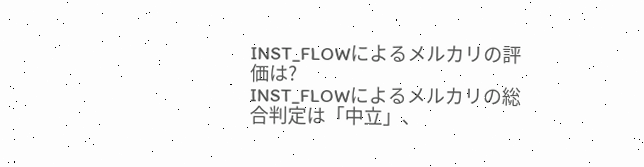INST_FLOWによるメルカリの評価は?
INST_FLOWによるメルカリの総合判定は「中立」、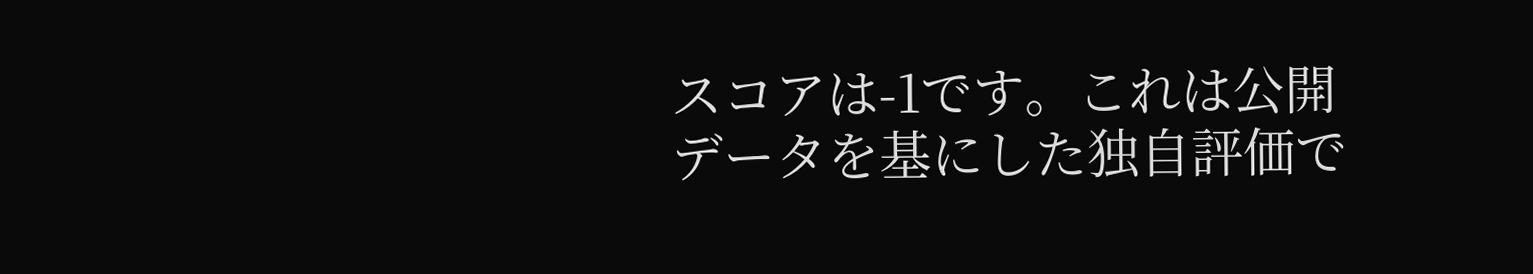スコアは-1です。これは公開データを基にした独自評価で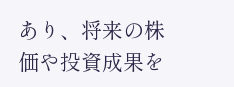あり、将来の株価や投資成果を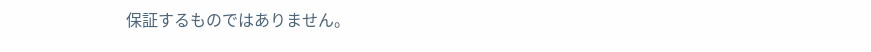保証するものではありません。